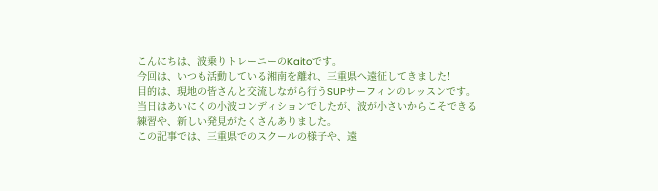こんにちは、波乗りトレーニーのKaitoです。
今回は、いつも活動している湘南を離れ、三重県へ遠征してきました!
目的は、現地の皆さんと交流しながら行うSUPサーフィンのレッスンです。
当日はあいにくの小波コンディションでしたが、波が小さいからこそできる練習や、新しい発見がたくさんありました。
この記事では、三重県でのスクールの様子や、遠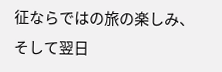征ならではの旅の楽しみ、そして翌日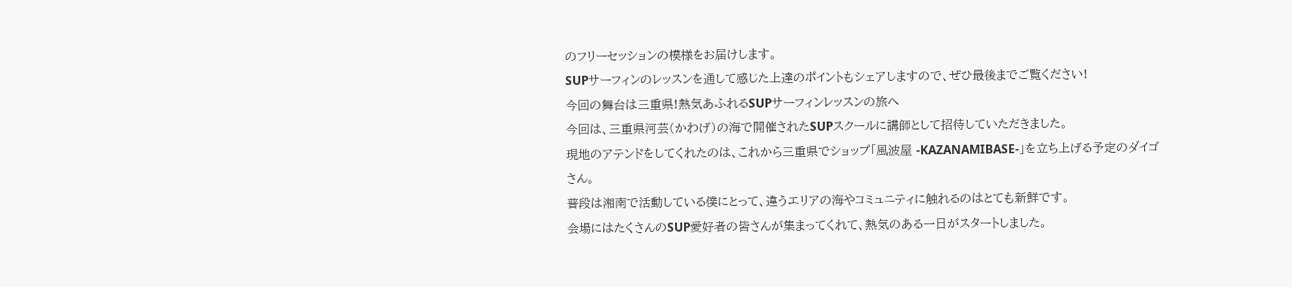のフリーセッションの模様をお届けします。
SUPサーフィンのレッスンを通して感じた上達のポイントもシェアしますので、ぜひ最後までご覧ください!
今回の舞台は三重県!熱気あふれるSUPサーフィンレッスンの旅へ
今回は、三重県河芸(かわげ)の海で開催されたSUPスクールに講師として招待していただきました。
現地のアテンドをしてくれたのは、これから三重県でショップ「風波屋 -KAZANAMIBASE-」を立ち上げる予定のダイゴさん。
普段は湘南で活動している僕にとって、違うエリアの海やコミュニティに触れるのはとても新鮮です。
会場にはたくさんのSUP愛好者の皆さんが集まってくれて、熱気のある一日がスタートしました。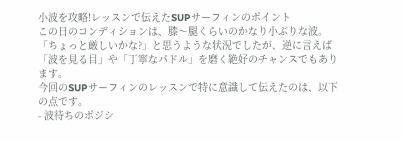小波を攻略!レッスンで伝えたSUPサーフィンのポイント
この日のコンディションは、膝〜腿くらいのかなり小ぶりな波。
「ちょっと厳しいかな?」と思うような状況でしたが、逆に言えば「波を見る目」や「丁寧なパドル」を磨く絶好のチャンスでもあります。
今回のSUPサーフィンのレッスンで特に意識して伝えたのは、以下の点です。
- 波待ちのポジシ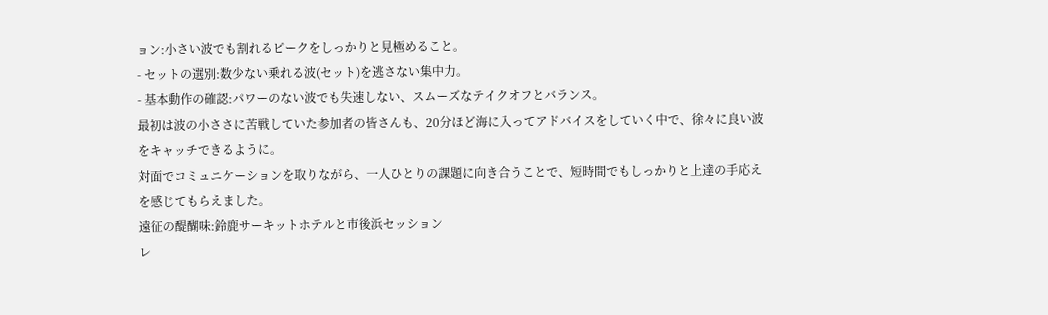ョン:小さい波でも割れるピークをしっかりと見極めること。
- セットの選別:数少ない乗れる波(セット)を逃さない集中力。
- 基本動作の確認:パワーのない波でも失速しない、スムーズなテイクオフとバランス。
最初は波の小ささに苦戦していた参加者の皆さんも、20分ほど海に入ってアドバイスをしていく中で、徐々に良い波をキャッチできるように。
対面でコミュニケーションを取りながら、一人ひとりの課題に向き合うことで、短時間でもしっかりと上達の手応えを感じてもらえました。
遠征の醍醐味:鈴鹿サーキットホテルと市後浜セッション
レ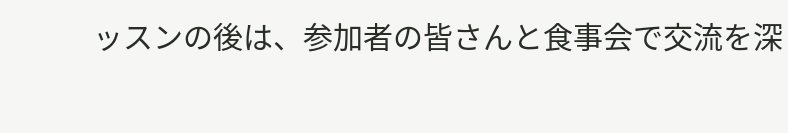ッスンの後は、参加者の皆さんと食事会で交流を深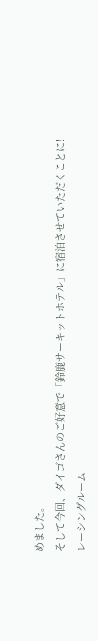めました。
そして今回、ダイゴさんのご好意で「鈴鹿サーキットホテル」に宿泊させていただくことに!
レーシングルーム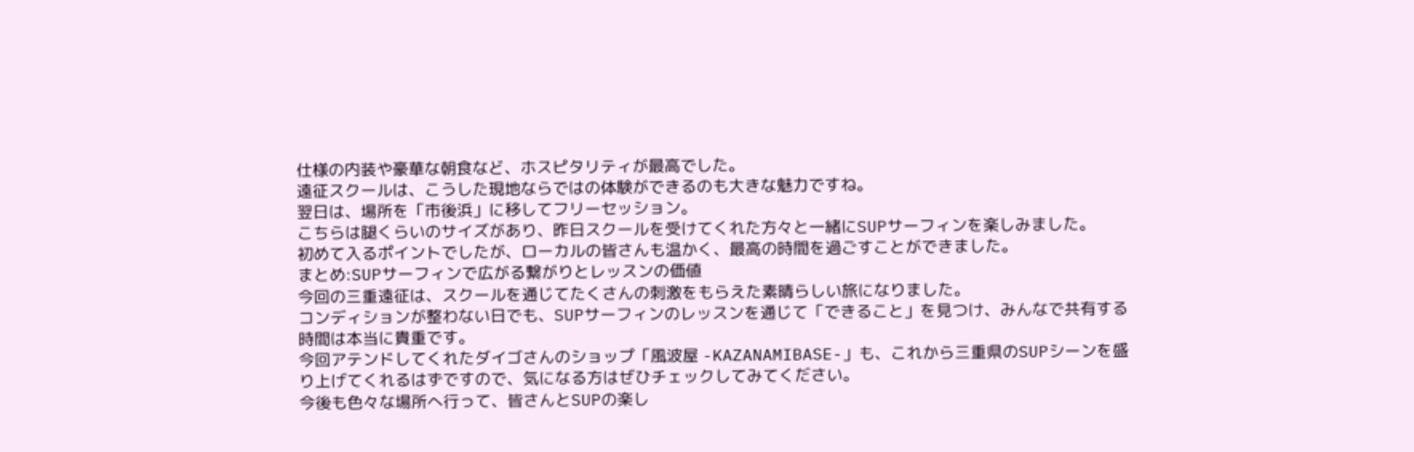仕様の内装や豪華な朝食など、ホスピタリティが最高でした。
遠征スクールは、こうした現地ならではの体験ができるのも大きな魅力ですね。
翌日は、場所を「市後浜」に移してフリーセッション。
こちらは腿くらいのサイズがあり、昨日スクールを受けてくれた方々と一緒にSUPサーフィンを楽しみました。
初めて入るポイントでしたが、ローカルの皆さんも温かく、最高の時間を過ごすことができました。
まとめ:SUPサーフィンで広がる繋がりとレッスンの価値
今回の三重遠征は、スクールを通じてたくさんの刺激をもらえた素晴らしい旅になりました。
コンディションが整わない日でも、SUPサーフィンのレッスンを通じて「できること」を見つけ、みんなで共有する時間は本当に貴重です。
今回アテンドしてくれたダイゴさんのショップ「風波屋 -KAZANAMIBASE-」も、これから三重県のSUPシーンを盛り上げてくれるはずですので、気になる方はぜひチェックしてみてください。
今後も色々な場所へ行って、皆さんとSUPの楽し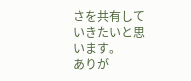さを共有していきたいと思います。
ありが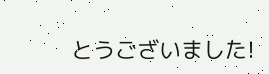とうございました!